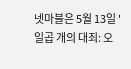넷마블은 5월 13일 '일곱 개의 대죄: 오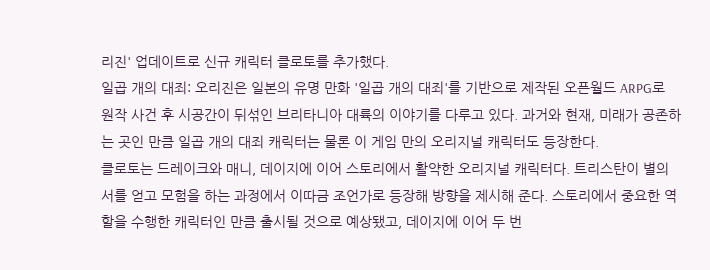리진' 업데이트로 신규 캐릭터 클로토를 추가했다.
일곱 개의 대죄: 오리진은 일본의 유명 만화 '일곱 개의 대죄'를 기반으로 제작된 오픈월드 ARPG로 원작 사건 후 시공간이 뒤섞인 브리타니아 대륙의 이야기를 다루고 있다. 과거와 현재, 미래가 공존하는 곳인 만큼 일곱 개의 대죄 캐릭터는 물론 이 게임 만의 오리지널 캐릭터도 등장한다.
클로토는 드레이크와 매니, 데이지에 이어 스토리에서 활약한 오리지널 캐릭터다. 트리스탄이 별의 서를 얻고 모험을 하는 과정에서 이따금 조언가로 등장해 방향을 제시해 준다. 스토리에서 중요한 역할을 수행한 캐릭터인 만큼 출시될 것으로 예상됐고, 데이지에 이어 두 번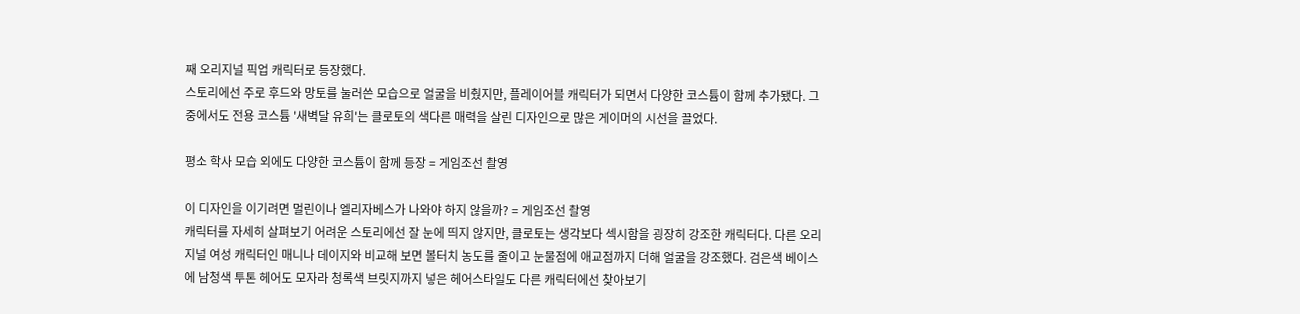째 오리지널 픽업 캐릭터로 등장했다.
스토리에선 주로 후드와 망토를 눌러쓴 모습으로 얼굴을 비췄지만, 플레이어블 캐릭터가 되면서 다양한 코스튬이 함께 추가됐다. 그중에서도 전용 코스튬 '새벽달 유희'는 클로토의 색다른 매력을 살린 디자인으로 많은 게이머의 시선을 끌었다.

평소 학사 모습 외에도 다양한 코스튬이 함께 등장 = 게임조선 촬영

이 디자인을 이기려면 멀린이나 엘리자베스가 나와야 하지 않을까? = 게임조선 촬영
캐릭터를 자세히 살펴보기 어려운 스토리에선 잘 눈에 띄지 않지만, 클로토는 생각보다 섹시함을 굉장히 강조한 캐릭터다. 다른 오리지널 여성 캐릭터인 매니나 데이지와 비교해 보면 볼터치 농도를 줄이고 눈물점에 애교점까지 더해 얼굴을 강조했다. 검은색 베이스에 남청색 투톤 헤어도 모자라 청록색 브릿지까지 넣은 헤어스타일도 다른 캐릭터에선 찾아보기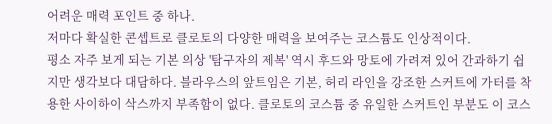어려운 매력 포인트 중 하나.
저마다 확실한 콘셉트로 클로토의 다양한 매력을 보여주는 코스튬도 인상적이다.
평소 자주 보게 되는 기본 의상 '탐구자의 제복' 역시 후드와 망토에 가려져 있어 간과하기 쉽지만 생각보다 대담하다. 블라우스의 앞트임은 기본, 허리 라인을 강조한 스커트에 가터를 착용한 사이하이 삭스까지 부족함이 없다. 클로토의 코스튬 중 유일한 스커트인 부분도 이 코스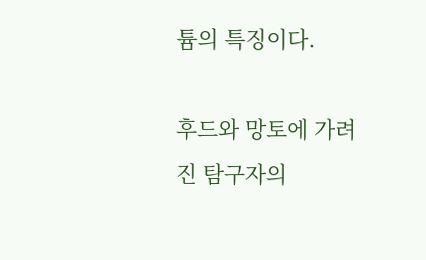튬의 특징이다.

후드와 망토에 가려진 탐구자의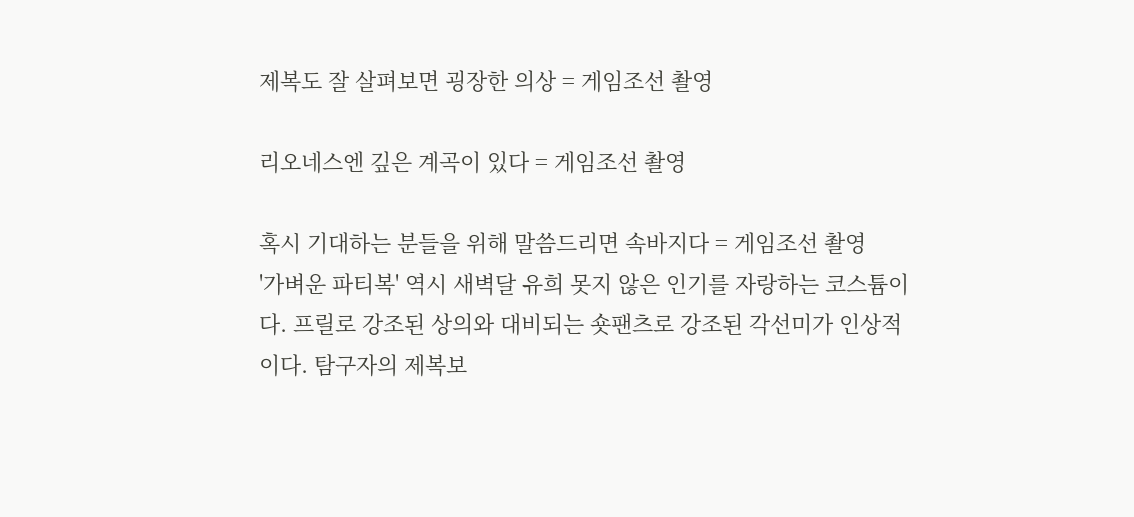제복도 잘 살펴보면 굉장한 의상 = 게임조선 촬영

리오네스엔 깊은 계곡이 있다 = 게임조선 촬영

혹시 기대하는 분들을 위해 말씀드리면 속바지다 = 게임조선 촬영
'가벼운 파티복' 역시 새벽달 유희 못지 않은 인기를 자랑하는 코스튬이다. 프릴로 강조된 상의와 대비되는 숏팬츠로 강조된 각선미가 인상적이다. 탐구자의 제복보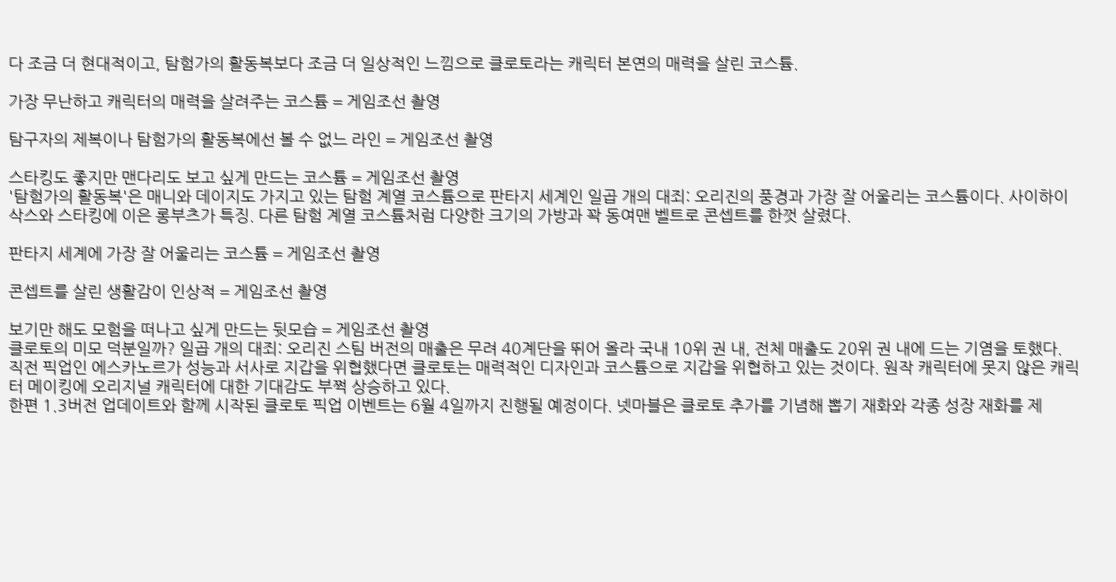다 조금 더 현대적이고, 탐험가의 활동복보다 조금 더 일상적인 느낌으로 클로토라는 캐릭터 본연의 매력을 살린 코스튬.

가장 무난하고 캐릭터의 매력을 살려주는 코스튬 = 게임조선 촬영

탐구자의 제복이나 탐험가의 활동복에선 볼 수 없느 라인 = 게임조선 촬영

스타킹도 좋지만 맨다리도 보고 싶게 만드는 코스튬 = 게임조선 촬영
'탐험가의 활동복'은 매니와 데이지도 가지고 있는 탐험 계열 코스튬으로 판타지 세계인 일곱 개의 대죄: 오리진의 풍경과 가장 잘 어울리는 코스튬이다. 사이하이 삭스와 스타킹에 이은 롱부츠가 특징. 다른 탐험 계열 코스튬처럼 다양한 크기의 가방과 꽉 동여맨 벨트로 콘셉트를 한껏 살렸다.

판타지 세계에 가장 잘 어울리는 코스튬 = 게임조선 촬영

콘셉트를 살린 생활감이 인상적 = 게임조선 촬영

보기만 해도 모험을 떠나고 싶게 만드는 뒷모습 = 게임조선 촬영
클로토의 미모 덕분일까? 일곱 개의 대죄: 오리진 스팀 버전의 매출은 무려 40계단을 뛰어 올라 국내 10위 권 내, 전체 매출도 20위 권 내에 드는 기염을 토했다. 직전 픽업인 에스카노르가 성능과 서사로 지갑을 위협했다면 클로토는 매력적인 디자인과 코스튬으로 지갑을 위협하고 있는 것이다. 원작 캐릭터에 못지 않은 캐릭터 메이킹에 오리지널 캐릭터에 대한 기대감도 부쩍 상승하고 있다.
한편 1.3버전 업데이트와 함께 시작된 클로토 픽업 이벤트는 6월 4일까지 진행될 예정이다. 넷마블은 클로토 추가를 기념해 뽑기 재화와 각종 성장 재화를 제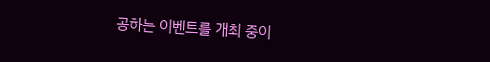공하는 이벤트를 개최 중이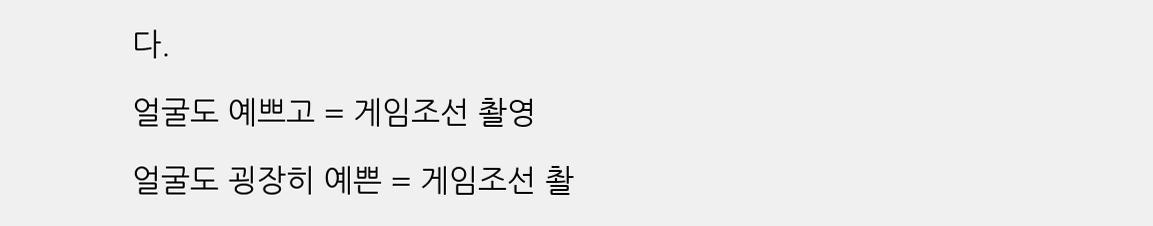다.

얼굴도 예쁘고 = 게임조선 촬영

얼굴도 굉장히 예쁜 = 게임조선 촬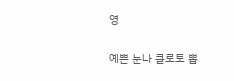영

예쁜 눈나 클로토 뽑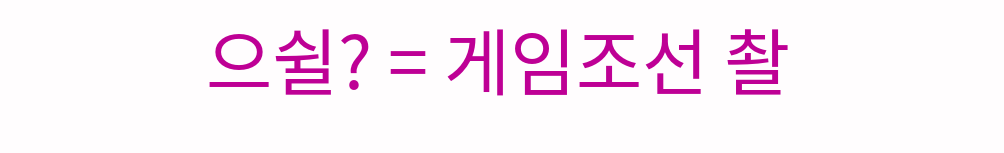으쉴? = 게임조선 촬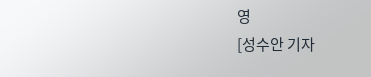영
[성수안 기자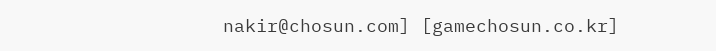nakir@chosun.com] [gamechosun.co.kr]